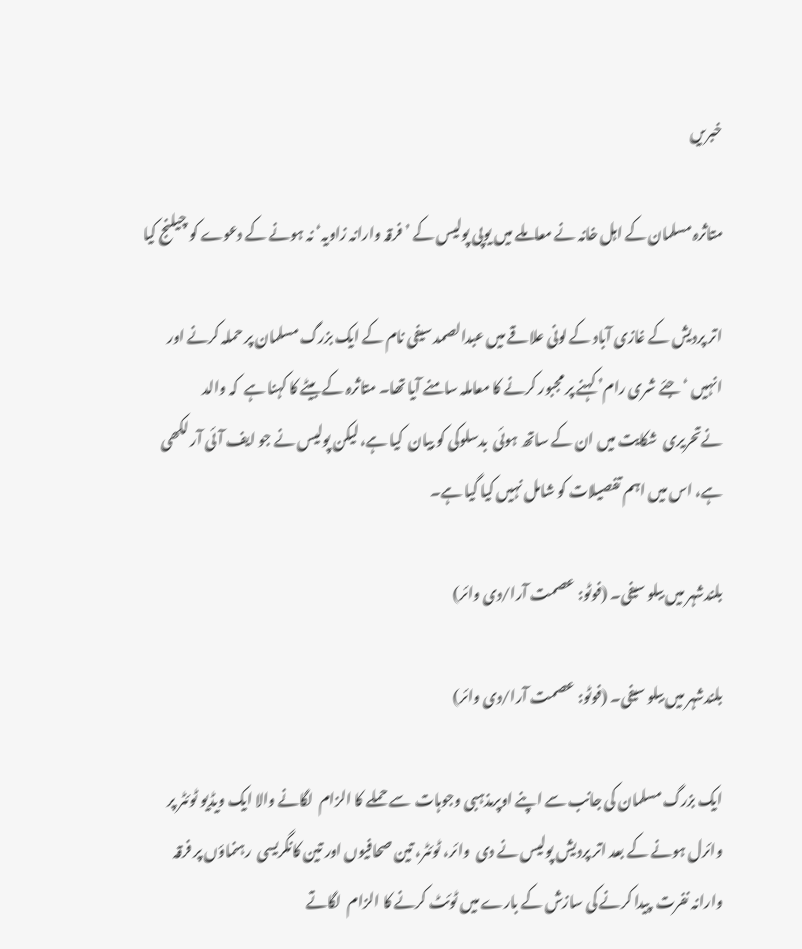خبریں

متاثرہ مسلمان کے اہل خانہ نے معاملے میں یوپی پولیس کے ’فرقہ وارانہ زاویہ‘ نہ ہونے کے دعوے کو چیلنج کیا

اتر پردیش کے غازی آباد کے لونی علاقے میں عبدالصمد سیفی نام کے ایک بزرگ مسلمان پر حملہ کرنے اور انہیں ‘جئے شری رام’ کہنے پر مجبور کرنے کا معاملہ سامنے آیا تھا۔ متاثرہ کے بیٹے کا کہنا ہے  کہ والد  نےتحریری  شکایت میں ان کے ساتھ ہوئی  بدسلوکی کو بیان  کیا ہے، لیکن پولیس نے جو ایف آئی آر لکھی ہے، اس میں اہم تفصیلات کو شامل نہیں کیا گیا ہے۔

بلندشہر میں ببلو سیفی۔ (فوٹو: عصمت آرا/دی وائر)

بلندشہر میں ببلو سیفی۔ (فوٹو: عصمت آرا/دی وائر)

ایک بزرگ مسلمان کی جانب سے اپنے اوپرمذہبی وجوہات  سے حملے کا الزام  لگانے والا ایک ویڈیو ٹوئٹر پر وائرل ہونے کے بعد اتر پردیش پولیس نے دی  وائر، ٹوئٹر، تین صحافیوں اور تین کانگریسی  رہنماؤں پر فرقہ وارانہ نفرت  پیدا کرنے کی سازش کے بارے میں ٹوئٹ کرنے کا الزام  لگاتے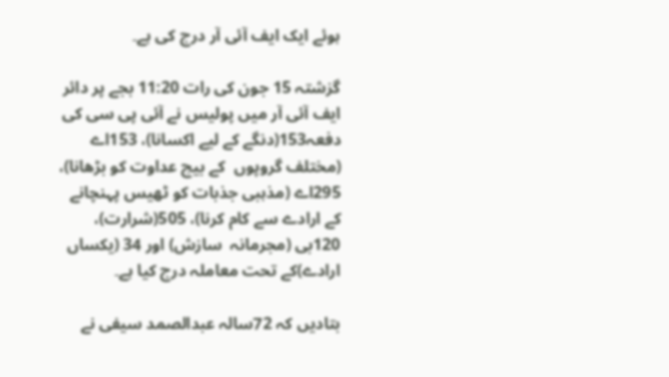ہوئے ایک ایف آئی آر درج کی ہے۔

گزشتہ 15 جون کی رات 11:20 بجے پر دائر ایف آئی آر میں پولیس نے آئی پی سی کی دفعہ153(دنگے کے لیے اکسانا)، 153اے (مختلف گروپوں  کے بیچ عداوت کو بڑھانا)، 295اے (مذہبی جذبات کو ٹھیس پہنچانے کے ارادے سے کام کرنا)، 505(شرارت)، 120بی (مجرمانہ  سازش) اور 34 (یکساں ارادے)کے تحت معاملہ درج کیا ہے۔

بتادیں کہ 72سالہ عبدالصمد سیفی نے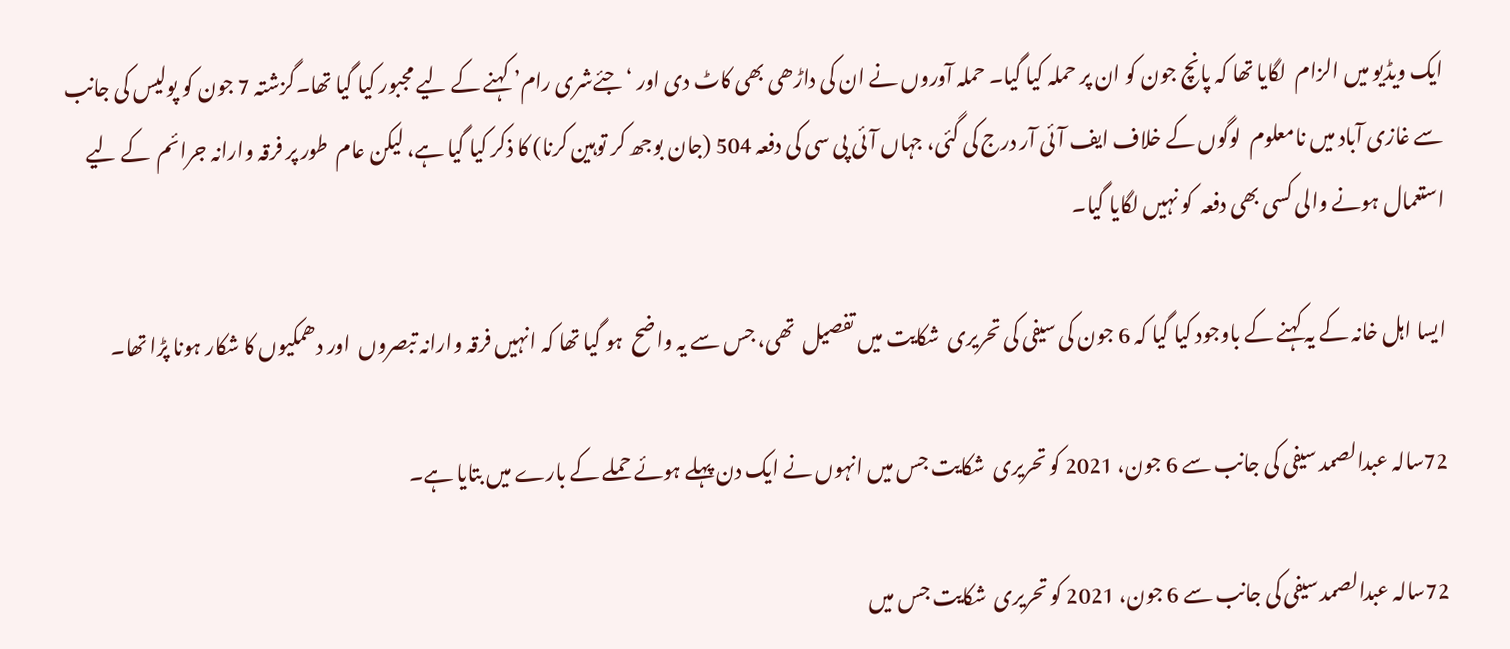ایک ویڈیو میں الزام  لگایا تھا کہ پانچ جون کو ان پر حملہ کیا گیا۔ حملہ آوروں نے ان کی داڑھی بھی کاٹ دی اور ‘جئےشری رام’ کہنے کے لیے مجبور کیا گیا تھا۔گزشتہ 7 جون کو پولیس کی جانب سے غازی آباد میں نامعلوم  لوگوں کے خلاف ایف آئی آر درج کی گئی، جہاں آئی پی سی کی دفعہ 504 (جان بوجھ کر توہین کرنا) کا ذکر کیا گیا ہے، لیکن عام  طور پر فرقہ وارانہ جرائم  کے لیے استعمال ہونے والی کسی بھی دفعہ  کو نہیں لگایا گیا۔

ایسا اہل خانہ کے یہ کہنے کے باوجود کیا گیا کہ 6 جون کی سیفی کی تحریری  شکایت میں تفصیل  تھی، جس سے یہ واضح  ہو گیا تھا کہ انہیں فرقہ وارانہ تبصروں  اور دھمکیوں کا شکار ہونا پڑا تھا۔

72سالہ عبدالصمد سیفی کی جانب سے 6 جون، 2021 کو تحریری  شکایت جس میں انہوں نے ایک دن پہلے ہوئے حملے کے بارے میں بتایا ہے۔

72سالہ عبدالصمد سیفی کی جانب سے 6 جون، 2021 کو تحریری  شکایت جس میں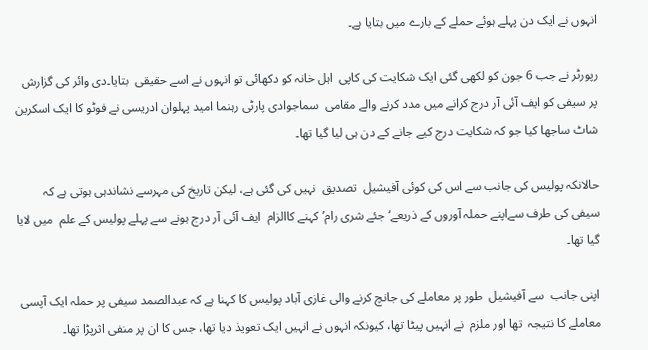انہوں نے ایک دن پہلے ہوئے حملے کے بارے میں بتایا ہے۔

رپورٹر نے جب 6 جون کو لکھی گئی ایک شکایت کی کاپی  اہل خانہ کو دکھائی تو انہوں نے اسے حقیقی  بتایا۔دی وائر کی گزارش پر سیفی کو ایف آئی آر درج کرانے میں مدد کرنے والے مقامی  سماجوادی پارٹی رہنما امید پہلوان ادریسی نے فوٹو کا ایک اسکرین شاٹ ساجھا کیا جو کہ شکایت درج کیے جانے کے دن ہی لیا گیا تھا۔

حالانکہ پولیس کی جانب سے اس کی کوئی آفیشیل  تصدیق  نہیں کی گئی ہے، لیکن تاریخ کی مہرسے نشاندہی ہوتی ہے کہ سیفی کی طرف سےاپنے حملہ آوروں کے ذریعے‘جئے شری رام’کہنے کاالزام  ایف آئی آر درج ہونے سے پہلے پولیس کے علم  میں لایا گیا تھا۔

اپنی جانب  سے آفیشیل  طور پر معاملے کی جانچ کرنے والی غازی آباد پولیس کا کہنا ہے کہ عبدالصمد سیفی پر حملہ ایک آپسی معاملے کا نتیجہ  تھا اور ملزم  نے انہیں پیٹا تھا، کیونکہ انہوں نے انہیں ایک تعویذ دیا تھا، جس کا ان پر منفی اثرپڑا تھا۔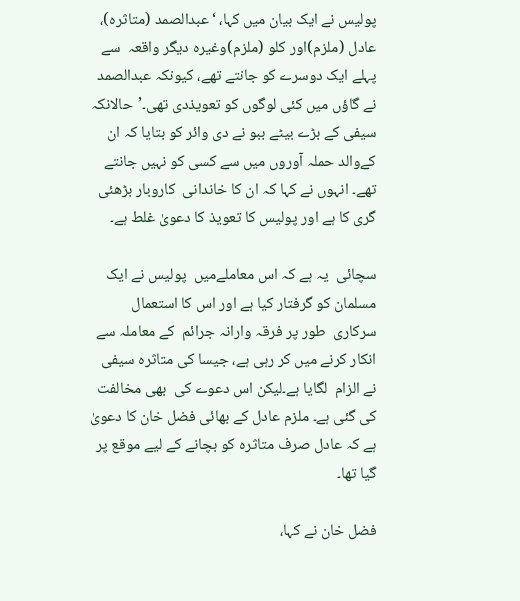پولیس نے ایک بیان میں کہا، ‘عبدالصمد (متاثرہ)، عادل (ملزم)اور کلو (ملزم)وغیرہ دیگر واقعہ  سے پہلے ایک دوسرے کو جانتے تھے، کیونکہ عبدالصمد نے گاؤں میں کئی لوگوں کو تعویذدی تھی۔’حالانکہ سیفی کے بڑے بیٹے ببو نے دی وائر کو بتایا کہ ان کےوالد حملہ آوروں میں سے کسی کو نہیں جانتے تھے۔ انہوں نے کہا کہ ان کا خاندانی  کاروبار بڑھئی گری کا ہے اور پولیس کا تعویذ کا دعویٰ غلط ہے۔

سچائی  یہ ہے کہ اس معاملےمیں  پولیس نے ایک مسلمان کو گرفتار کیا ہے اور اس کا استعمال سرکاری  طور پر فرقہ وارانہ جرائم  کے معاملہ سے انکار کرنے میں کر رہی ہے، جیسا کی متاثرہ سیفی نے الزام  لگایا ہے۔لیکن اس دعوے کی  بھی مخالفت کی گئی ہے۔ ملزم عادل کے بھائی فضل خان کا دعویٰ ہے کہ عادل صرف متاثرہ کو بچانے کے لیے موقع پر گیا تھا۔

فضل خان نے کہا،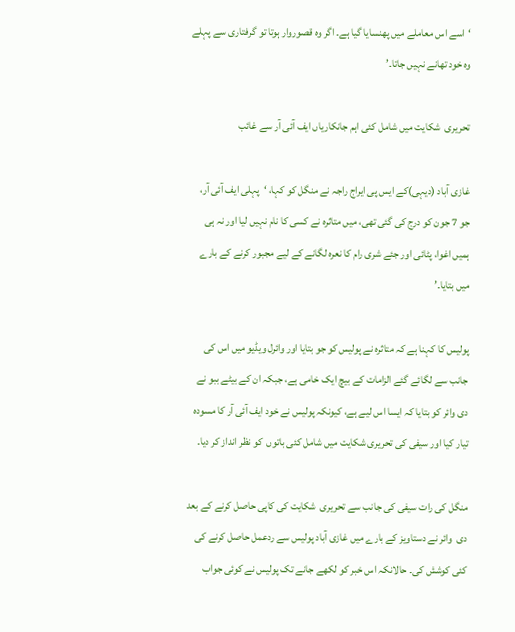‘اسے اس معاملے میں پھنسایا گیا ہے۔ اگر وہ قصوروار ہوتا تو گرفتاری سے پہلے وہ خود تھانے نہیں جاتا۔’

تحریری  شکایت میں شامل کئی اہم جانکاریاں ایف آئی آر سے غائب

غازی آباد (دیہی)کے ایس پی ایراج راجہ نے منگل کو کہا، ‘پہلی ایف آئی آر، جو 7 جون کو درج کی گئی تھی، میں متاثرہ نے کسی کا نام نہیں لیا اور نہ ہی ہمیں اغوا، پٹائی اور جئے شری رام کا نعرہ لگانے کے لیے مجبور کرنے کے بارے میں بتایا۔’

پولیس کا کہنا ہے کہ متاثرہ نے پولیس کو جو بتایا اور وائرل ویڈیو میں اس کی جانب سے لگائے گئے الزامات کے بیچ ایک خامی ہے، جبکہ ان کے بیٹے ببو نے دی وائر کو بتایا کہ ایسا اس لیے ہے، کیونکہ پولیس نے خود ایف آئی آر کا مسودہ تیار کیا اور سیفی کی تحریری شکایت میں شامل کئی باتوں  کو نظر انداز کر دیا۔

منگل کی رات سیفی کی جانب سے تحریری  شکایت کی کاپی حاصل کرنے کے بعد دی  وائر نے دستاویز کے بارے میں غازی آباد پولیس سے ردعمل حاصل کرنے کی کئی کوشش کی۔ حالانکہ اس خبر کو لکھے جانے تک پولیس نے کوئی جواب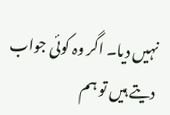نہیں دیا۔ اگر وہ کوئی جواب دیتے ہیں تو ہم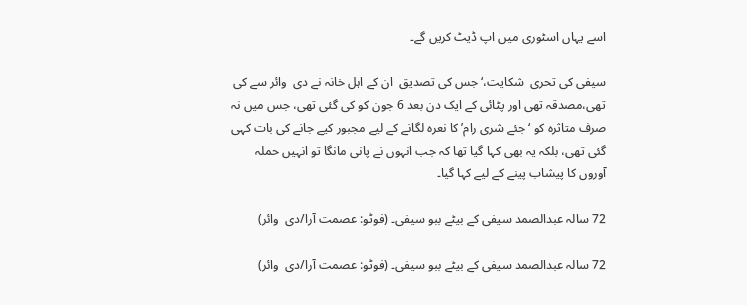اسے یہاں اسٹوری میں اپ ڈیٹ کریں گے۔

سیفی کی تحری  شکایت،‘جس کی تصدیق  ان کے اہل خانہ نے دی  وائر سے کی تھی،مصدقہ تھی اور پٹائی کے ایک دن بعد 6 جون کو کی گئی تھی، جس میں نہ صرف متاثرہ کو ‘جئے شری رام’ کا نعرہ لگانے کے لیے مجبور کیے جانے کی بات کہی گئی تھی، بلکہ یہ بھی کہا گیا تھا کہ جب انہوں نے پانی مانگا تو انہیں حملہ آوروں کا پیشاب پینے کے لیے کہا گیا۔

72 سالہ عبدالصمد سیفی کے بیٹے ببو سیفی۔ (فوٹو: عصمت آرا/دی  وائر)

72 سالہ عبدالصمد سیفی کے بیٹے ببو سیفی۔ (فوٹو: عصمت آرا/دی  وائر)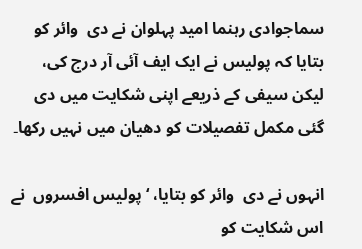سماجوادی رہنما امید پہلوان نے دی  وائر کو بتایا کہ پولیس نے ایک ایف آئی آر درج کی، لیکن سیفی کے ذریعے اپنی شکایت میں دی گئی مکمل تفصیلات کو دھیان میں نہیں رکھا۔

انہوں نے دی  وائر کو بتایا، ‘پولیس افسروں  نے اس شکایت کو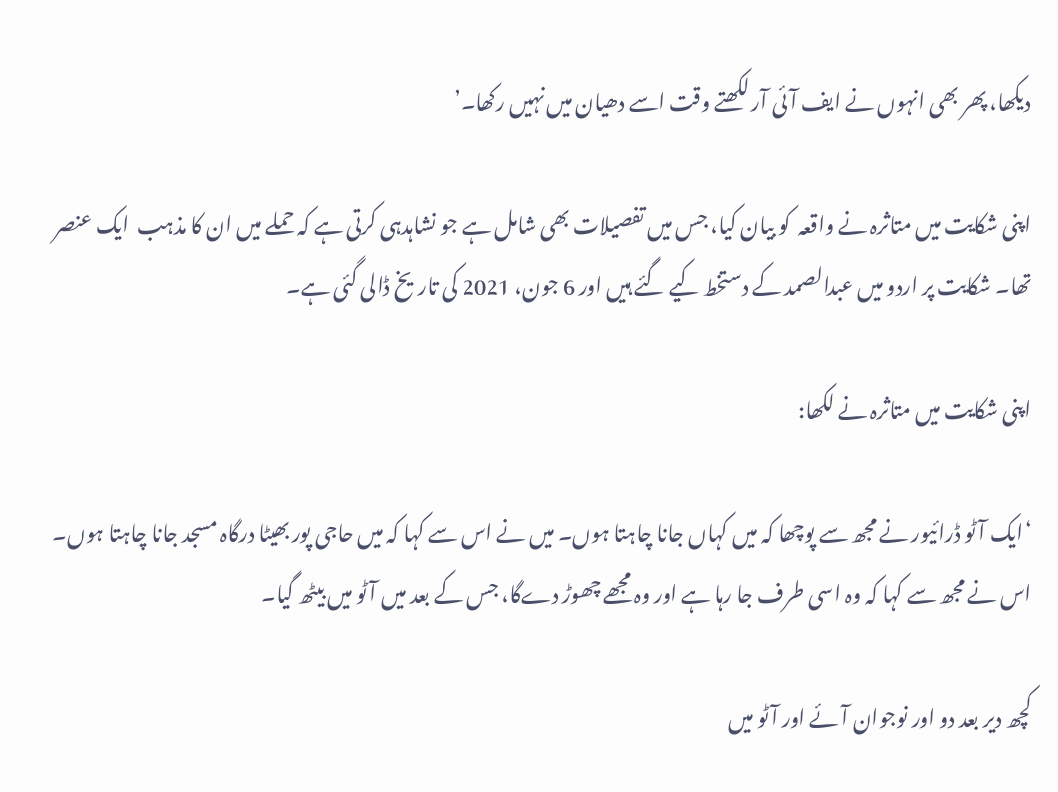دیکھا، پھر بھی انہوں نے ایف آئی آر لکھتے وقت اسے دھیان میں نہیں رکھا۔’

اپنی شکایت میں متاثرہ نے واقعہ  کو بیان کیا، جس میں تفصیلات بھی شامل ہے جو نشاہدہی کرتی ہے کہ حملے میں ان کا مذہب  ایک عنصر تھا۔ شکایت پر اردو میں عبدالصمد کے دستخط کیے گئے ہیں اور 6 جون، 2021 کی تاریخ ڈالی گئی ہے۔

اپنی شکایت میں متاثرہ نے لکھا:

‘ایک آٹو ڈرائیور نے مجھ سے پوچھا کہ میں کہاں جانا چاہتا ہوں۔ میں نے اس سے کہا کہ میں حاجی پور بھیٹا درگاہ مسجد جانا چاہتا ہوں۔ اس نے مجھ سے کہا کہ وہ اسی طرف جا رہا ہے اور وہ مجھے چھوڑ دےگا، جس کے بعد میں آٹو میں بیٹھ گیا۔

کچھ دیر بعد دو اور نوجوان آئے اور آٹو میں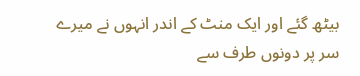بیٹھ گئے اور ایک منٹ کے اندر انہوں نے میرے سر پر دونوں طرف سے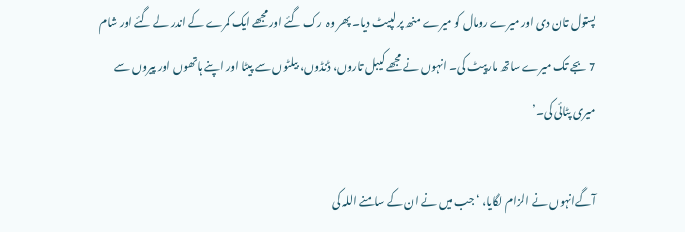پستول تان دی اور میرے رومال کو میرے منھ پر لپیٹ دیا۔ پھر وہ  رک گئے اور مجھے ایک کمرے کے اندر لے گئے اور شام 7 بجے تک میرے ساتھ مارپیٹ کی۔ انہوں نے مجھے کیبل تاروں، ڈنڈوں، بیلٹوں سے پیٹا اور اپنے ہاتھوں اور پیروں سے میری پٹائی کی۔’

آگےانہوں نے الزام لگایا، ‘جب میں نے ان کے سامنے اللہ کی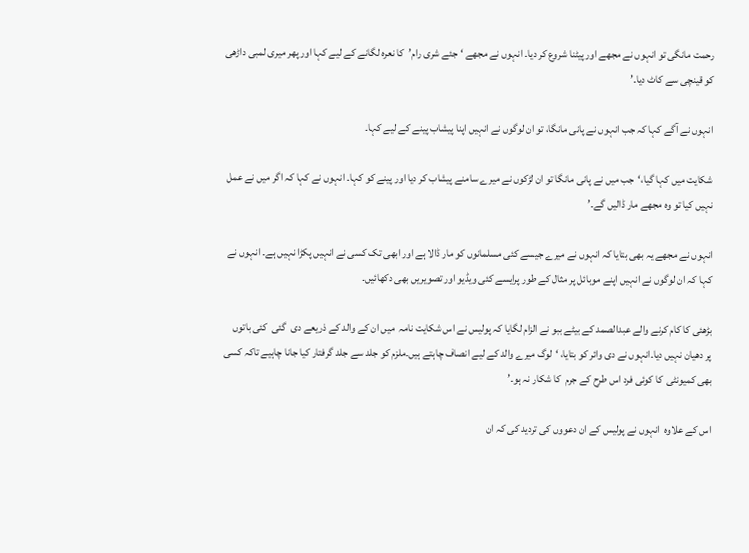رحمت مانگی تو انہوں نے مجھے اور پیٹنا شروع کر دیا۔ انہوں نے مجھے ‘جئے شری رام’کا نعرہ لگانے کے لیے کہا اور پھر میری لمبی داڑھی کو قینچی سے کاٹ دیا۔’

انہوں نے آگے کہا کہ جب انہوں نے پانی مانگا، تو ان لوگوں نے انہیں اپنا پیشاب پینے کے لیے کہا۔

شکایت میں کہا گیا،‘جب میں نے پانی مانگا تو ان لڑکوں نے میرے سامنے پیشاب کر دیا اور پینے کو کہا۔ انہوں نے کہا کہ اگر میں نے عمل نہیں کیا تو وہ مجھے مار ڈالیں گے۔’

انہوں نے مجھے یہ بھی بتایا کہ انہوں نے میرے جیسے کئی مسلمانوں کو مار ڈالا ہے اور ابھی تک کسی نے انہیں پکڑا نہیں ہے۔ انہوں نے کہا کہ ان لوگوں نے انہیں اپنے موبائل پر مثال کے طور پرایسے کئی ویڈیو اور تصویریں بھی دکھائیں۔

بڑھئی کا کام کرنے والے عبدالصمد کے بیٹے ببو نے الزام لگایا کہ پولیس نے اس شکایت نامہ  میں ان کے والد کے ذریعے دی  گئی  کئی باتوں  پر دھیان نہیں دیا۔انہوں نے دی وائر کو بتایا، ‘لوگ میرے والد کے لیے انصاف چاہتے ہیں۔ملزم کو جلد سے جلد گرفتار کیا جانا چاہیے تاکہ کسی بھی کمیونٹی  کا کوئی فرد اس طرح کے جرم  کا شکار نہ ہو۔’

اس کے علاوہ  انہوں نے پولیس کے ان دعووں کی تردید کی کہ ان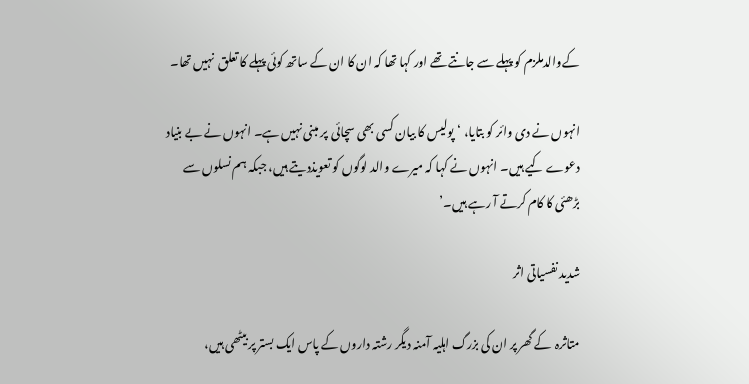کےوالدملزم کو پہلے سے جانتے تھے اور کہا تھا کہ ان کا ان کے ساتھ کوئی پہلے کا تعلق  نہیں تھا۔

انہوں نے دی وائر کو بتایا، ‘پولیس کا بیان کسی بھی سچائی  پر مبنی نہیں ہے۔ انہوں نے بے بنیاد دعوے کیے ہیں۔ انہوں نے کہا کہ میرے والد لوگوں کو تعویذدیتے ہیں، جبکہ ہم نسلوں سے بڑھئی کا کام کرتے آ رہے ہیں۔’

شدید نفسیاتی اثر

متاثرہ  کے گھر پر ان کی بزرگ اہلیہ آمنہ دیگر رشتہ داروں کے پاس ایک بستر پر بیٹھی ہیں،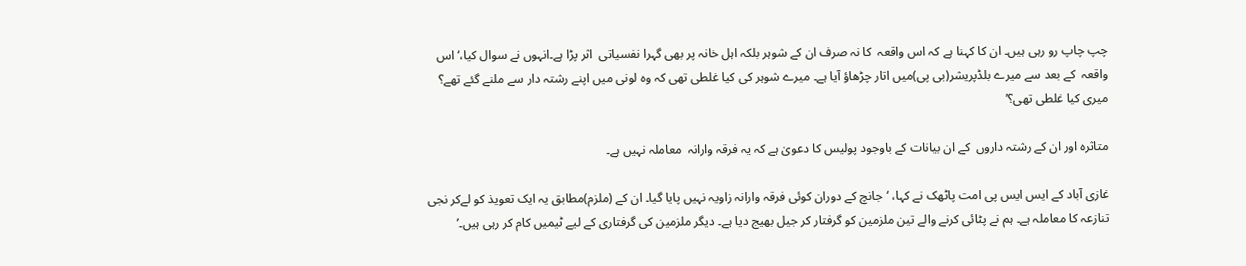چپ چاپ رو رہی ہیں۔ ان کا کہنا ہے کہ اس واقعہ  کا نہ صرف ان کے شوہر بلکہ اہل خانہ پر بھی گہرا نفسیاتی  اثر پڑا ہے۔انہوں نے سوال کیا،‘اس واقعہ  کے بعد سے میرے بلڈپریشر(بی پی)میں اتار چڑھاؤ آیا ہے۔ میرے شوہر کی کیا غلطی تھی کہ وہ لونی میں اپنے رشتہ دار سے ملنے گئے تھے؟ میری کیا غلطی تھی؟’

متاثرہ اور ان کے رشتہ داروں  کے ان بیانات کے باوجود پولیس کا دعویٰ ہے کہ یہ فرقہ وارانہ  معاملہ نہیں ہے۔

غازی آباد کے ایس ایس پی امت پاٹھک نے کہا، ‘جانچ کے دوران کوئی فرقہ وارانہ زاویہ نہیں پایا گیا۔ ان کے (ملزم)مطابق یہ ایک تعویذ کو لےکر نجی تنازعہ کا معاملہ ہے۔ ہم نے پٹائی کرنے والے تین ملزمین کو گرفتار کر جیل بھیج دیا ہے۔ دیگر ملزمین کی گرفتاری کے لیے ٹیمیں کام کر رہی ہیں۔’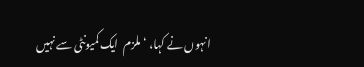انہوں نے کہا، ‘ملزم  ایک کمیونٹی سے نہیں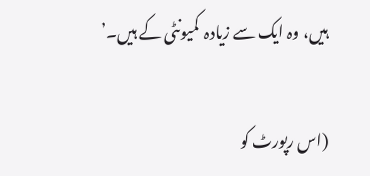ہیں، وہ ایک سے زیادہ  کمیونٹی کے ہیں۔’

(اس رپورٹ کو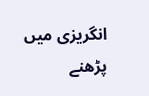انگریزی میں پڑھنے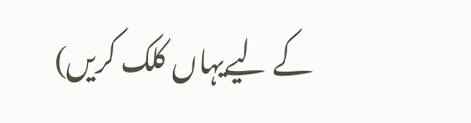کے لیےیہاں کلک کریں)